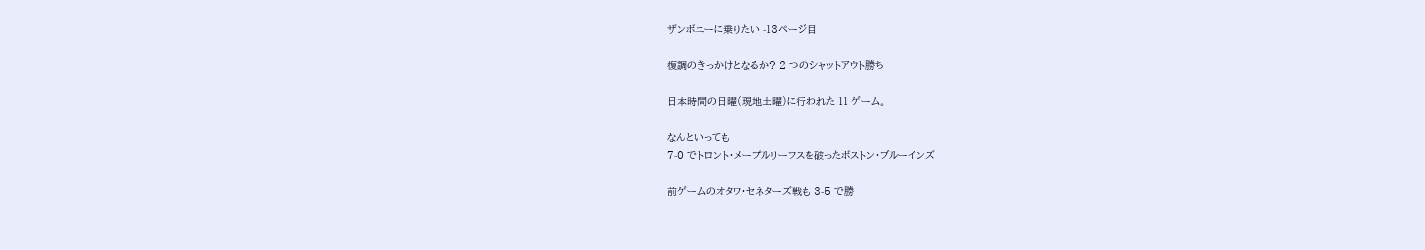ザンボニーに乗りたい -13ページ目

復調のきっかけとなるか? 2 つのシャットアウト勝ち

日本時間の日曜(現地土曜)に行われた 11 ゲーム。

なんといっても
7-0 でトロント・メープルリーフスを破ったボストン・ブルーインズ

前ゲームのオタワ・セネターズ戦も 3-5 で勝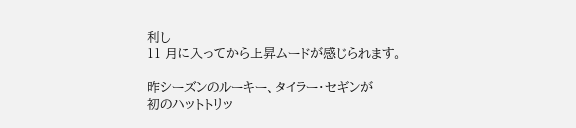利し
11 月に入ってから上昇ムードが感じられます。

昨シーズンのルーキー、タイラー・セギンが
初のハットトリッ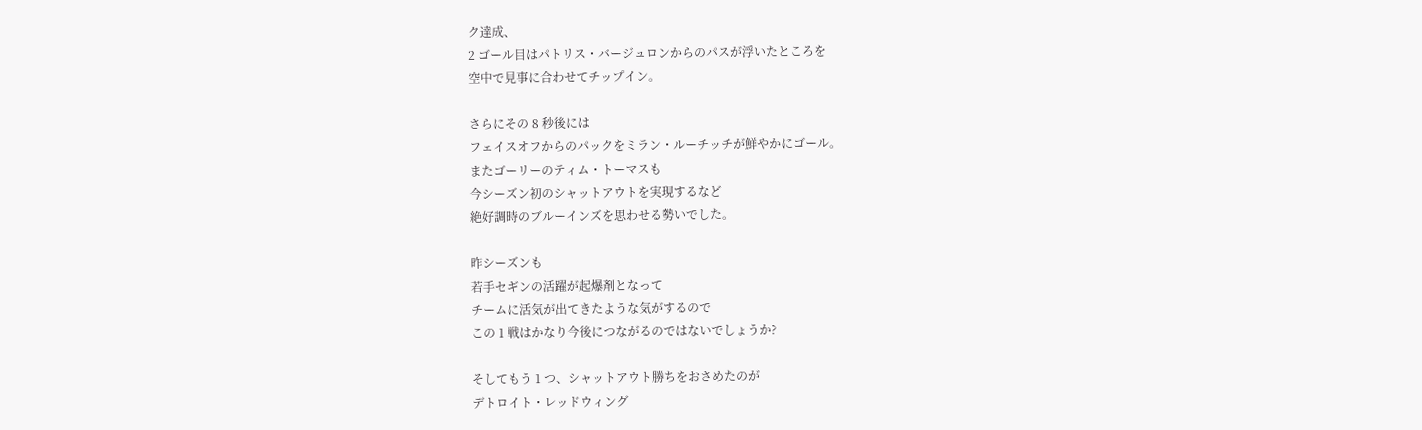ク達成、
2 ゴール目はパトリス・バージュロンからのパスが浮いたところを
空中で見事に合わせてチップイン。

さらにその 8 秒後には
フェイスオフからのパックをミラン・ルーチッチが鮮やかにゴール。
またゴーリーのティム・トーマスも
今シーズン初のシャットアウトを実現するなど
絶好調時のブルーインズを思わせる勢いでした。

昨シーズンも
若手セギンの活躍が起爆剤となって
チームに活気が出てきたような気がするので
この 1 戦はかなり今後につながるのではないでしょうか?

そしてもう 1 つ、シャットアウト勝ちをおさめたのが
デトロイト・レッドウィング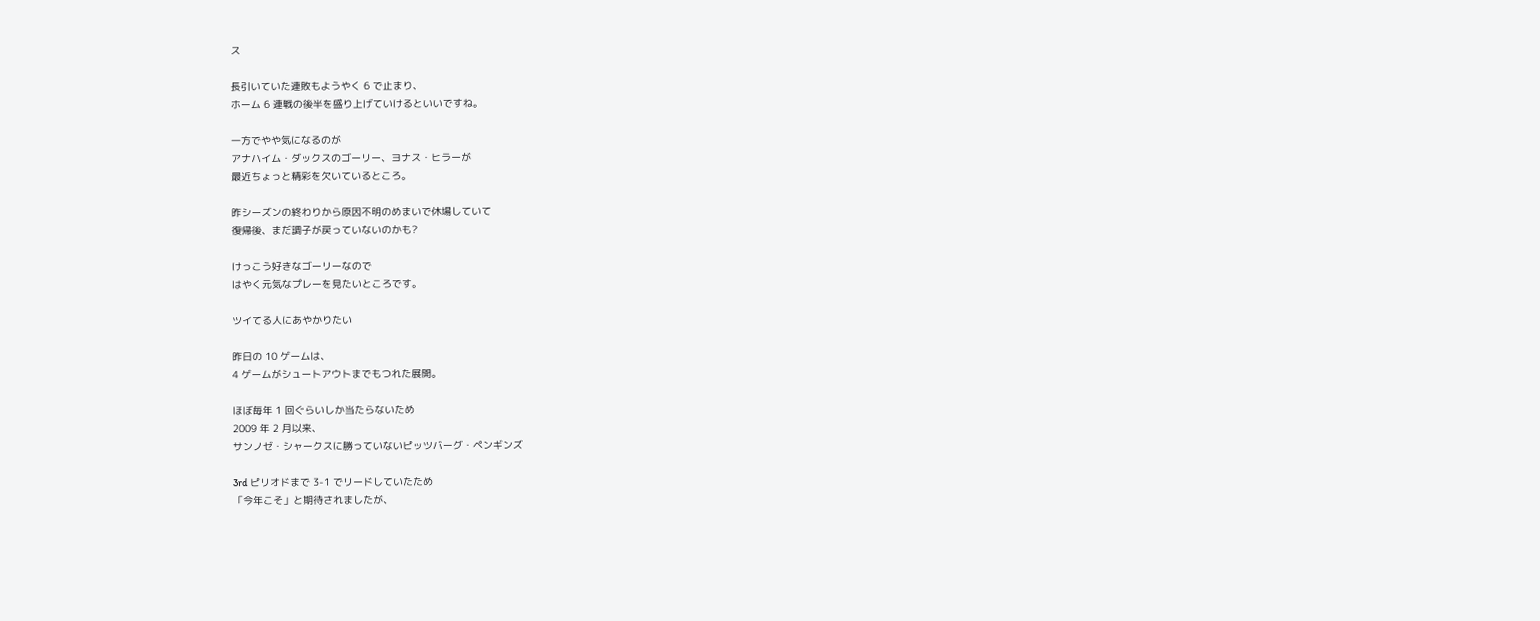ス

長引いていた連敗もようやく 6 で止まり、
ホーム 6 連戦の後半を盛り上げていけるといいですね。

一方でやや気になるのが
アナハイム・ダックスのゴーリー、ヨナス・ヒラーが
最近ちょっと精彩を欠いているところ。

昨シーズンの終わりから原因不明のめまいで休場していて
復帰後、まだ調子が戻っていないのかも?

けっこう好きなゴーリーなので
はやく元気なプレーを見たいところです。

ツイてる人にあやかりたい

昨日の 10 ゲームは、
4 ゲームがシュートアウトまでもつれた展開。

ほぼ毎年 1 回ぐらいしか当たらないため
2009 年 2 月以来、
サンノゼ・シャークスに勝っていないピッツバーグ・ペンギンズ

3rd ピリオドまで 3-1 でリードしていたため
「今年こそ」と期待されましたが、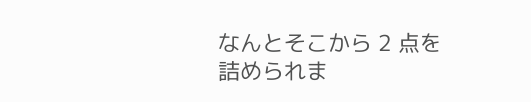なんとそこから 2 点を詰められま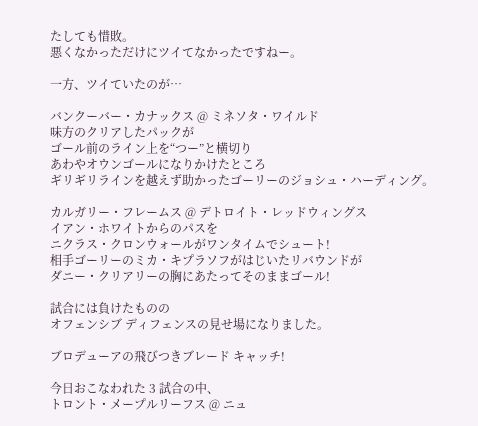たしても惜敗。
悪くなかっただけにツイてなかったですねー。

一方、ツイていたのが…

バンクーバー・カナックス @ ミネソタ・ワイルド
味方のクリアしたパックが
ゴール前のライン上を“つー”と横切り
あわやオウンゴールになりかけたところ
ギリギリラインを越えず助かったゴーリーのジョシュ・ハーディング。

カルガリー・フレームス @ デトロイト・レッドウィングス
イアン・ホワイトからのパスを
ニクラス・クロンウォールがワンタイムでシュート!
相手ゴーリーのミカ・キプラソフがはじいたリバウンドが
ダニー・クリアリーの胸にあたってそのままゴール!

試合には負けたものの
オフェンシブ ディフェンスの見せ場になりました。

ブロデューアの飛びつきブレード キャッチ!

今日おこなわれた 3 試合の中、
トロント・メープルリーフス @ ニュ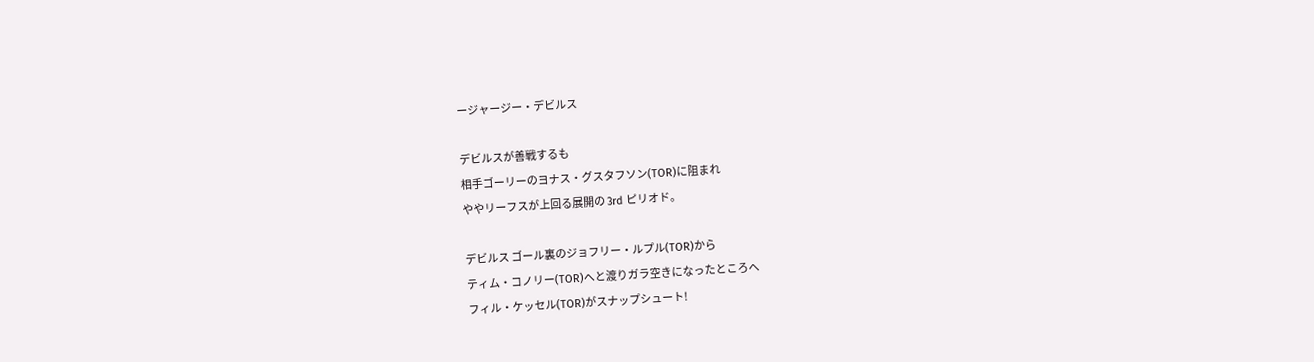ージャージー・デビルス

デビルスが善戦するも
相手ゴーリーのヨナス・グスタフソン(TOR)に阻まれ
ややリーフスが上回る展開の 3rd ピリオド。

デビルス ゴール裏のジョフリー・ルプル(TOR)から
ティム・コノリー(TOR)へと渡りガラ空きになったところへ
フィル・ケッセル(TOR)がスナップシュート!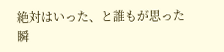絶対はいった、と誰もが思った瞬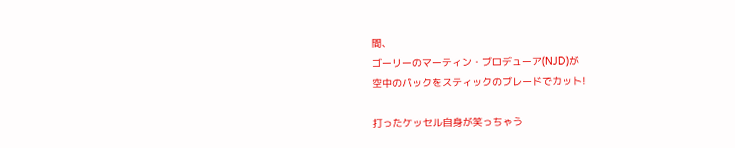間、
ゴーリーのマーティン・ブロデューア(NJD)が
空中のパックをスティックのブレードでカット!

打ったケッセル自身が笑っちゃう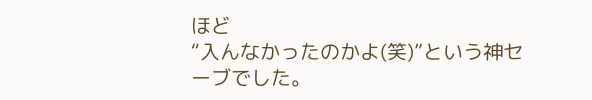ほど
“入んなかったのかよ(笑)”という神セーブでした。